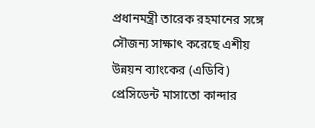প্রধানমন্ত্রী তারেক রহমানের সঙ্গে সৌজন্য সাক্ষাৎ করেছে এশীয় উন্নয়ন ব্যাংকের (এডিবি) প্রেসিডেন্ট মাসাতো কান্দার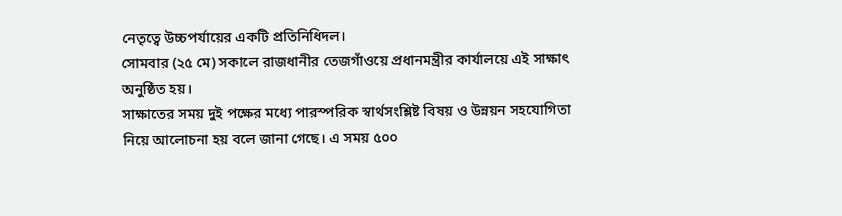নেতৃত্বে উচ্চপর্যায়ের একটি প্রতিনিধিদল।
সোমবার (২৫ মে) সকালে রাজধানীর তেজগাঁওয়ে প্রধানমন্ত্রীর কার্যালয়ে এই সাক্ষাৎ অনুষ্ঠিত হয়।
সাক্ষাতের সময় দুই পক্ষের মধ্যে পারস্পরিক স্বার্থসংশ্লিষ্ট বিষয় ও উন্নয়ন সহযোগিতা নিয়ে আলোচনা হয় বলে জানা গেছে। এ সময় ৫০০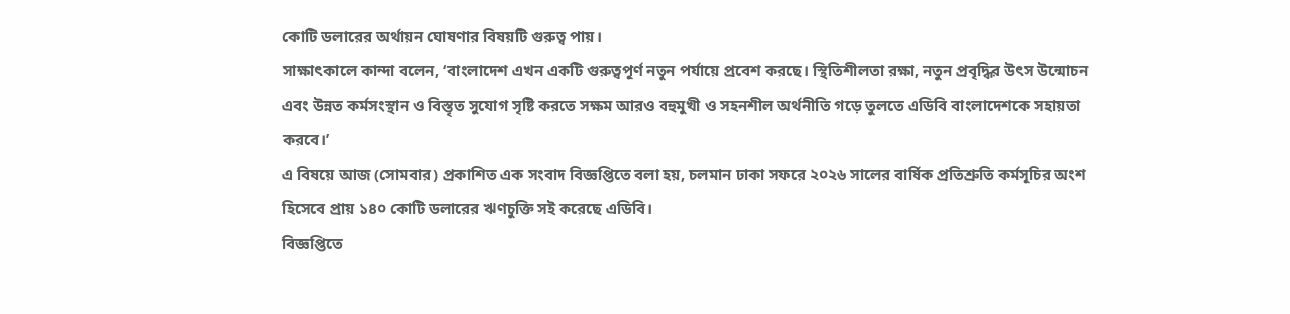কোটি ডলারের অর্থায়ন ঘোষণার বিষয়টি গুরুত্ব পায়।
সাক্ষাৎকালে কান্দা বলেন, ‘বাংলাদেশ এখন একটি গুরুত্বপূর্ণ নতুন পর্যায়ে প্রবেশ করছে। স্থিতিশীলতা রক্ষা, নতুন প্রবৃদ্ধির উৎস উন্মোচন এবং উন্নত কর্মসংস্থান ও বিস্তৃত সুযোগ সৃষ্টি করতে সক্ষম আরও বহুমুখী ও সহনশীল অর্থনীতি গড়ে তুলতে এডিবি বাংলাদেশকে সহায়তা করবে।’
এ বিষয়ে আজ (সোমবার) প্রকাশিত এক সংবাদ বিজ্ঞপ্তিতে বলা হয়, চলমান ঢাকা সফরে ২০২৬ সালের বার্ষিক প্রতিশ্রুতি কর্মসূচির অংশ হিসেবে প্রায় ১৪০ কোটি ডলারের ঋণচুক্তি সই করেছে এডিবি।
বিজ্ঞপ্তিতে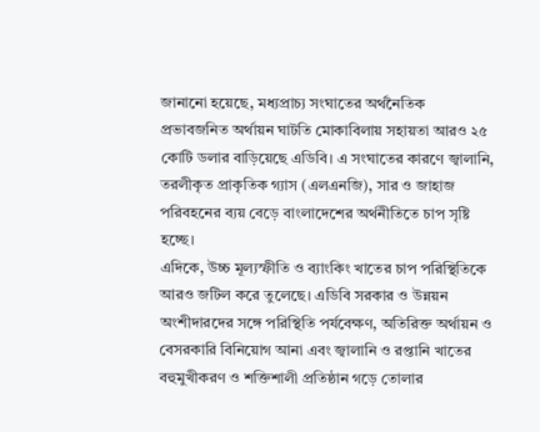জানানো হয়েছে, মধ্যপ্রাচ্য সংঘাতের অর্থনৈতিক প্রভাবজনিত অর্থায়ন ঘাটতি মোকাবিলায় সহায়তা আরও ২৫ কোটি ডলার বাড়িয়েছে এডিবি। এ সংঘাতের কারণে জ্বালানি, তরলীকৃত প্রাকৃতিক গ্যাস (এলএনজি), সার ও জাহাজ পরিবহনের ব্যয় বেড়ে বাংলাদেশের অর্থনীতিতে চাপ সৃষ্টি হচ্ছে।
এদিকে, উচ্চ মূল্যস্ফীতি ও ব্যাংকিং খাতের চাপ পরিস্থিতিকে আরও জটিল করে তুলেছে। এডিবি সরকার ও উন্নয়ন অংশীদারদের সঙ্গে পরিস্থিতি পর্যবেক্ষণ, অতিরিক্ত অর্থায়ন ও বেসরকারি বিনিয়োগ আনা এবং জ্বালানি ও রপ্তানি খাতের বহুমুখীকরণ ও শক্তিশালী প্রতিষ্ঠান গড়ে তোলার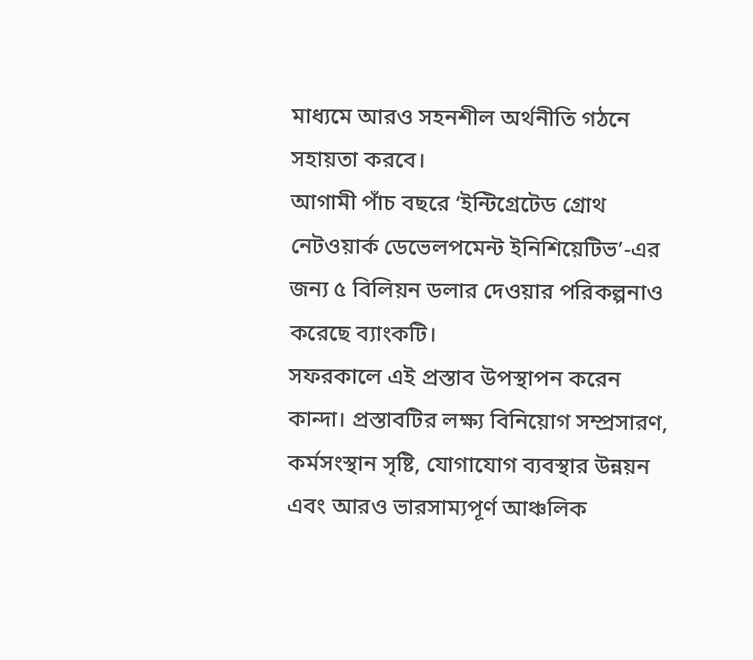মাধ্যমে আরও সহনশীল অর্থনীতি গঠনে সহায়তা করবে।
আগামী পাঁচ বছরে ‘ইন্টিগ্রেটেড গ্রোথ নেটওয়ার্ক ডেভেলপমেন্ট ইনিশিয়েটিভ’-এর জন্য ৫ বিলিয়ন ডলার দেওয়ার পরিকল্পনাও করেছে ব্যাংকটি।
সফরকালে এই প্রস্তাব উপস্থাপন করেন কান্দা। প্রস্তাবটির লক্ষ্য বিনিয়োগ সম্প্রসারণ, কর্মসংস্থান সৃষ্টি, যোগাযোগ ব্যবস্থার উন্নয়ন এবং আরও ভারসাম্যপূর্ণ আঞ্চলিক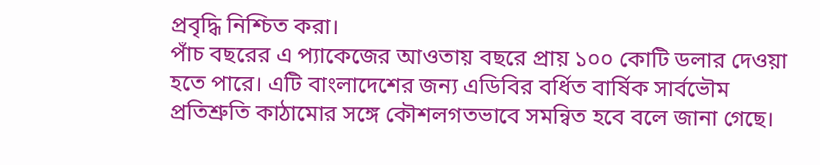প্রবৃদ্ধি নিশ্চিত করা।
পাঁচ বছরের এ প্যাকেজের আওতায় বছরে প্রায় ১০০ কোটি ডলার দেওয়া হতে পারে। এটি বাংলাদেশের জন্য এডিবির বর্ধিত বার্ষিক সার্বভৌম প্রতিশ্রুতি কাঠামোর সঙ্গে কৌশলগতভাবে সমন্বিত হবে বলে জানা গেছে।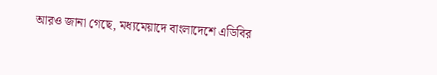আরও জানা গেছে, মধ্যমেয়াদে বাংলাদেশে এডিবির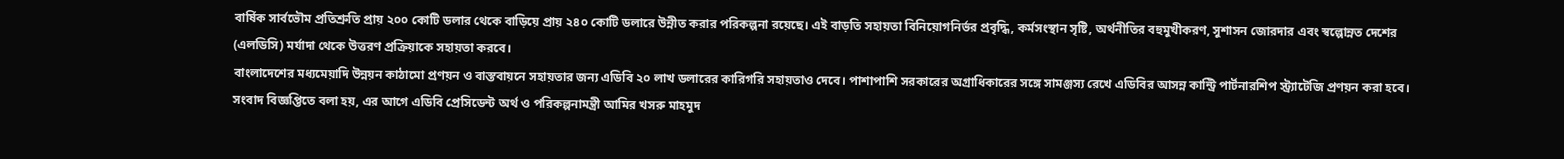বার্ষিক সার্বভৌম প্রতিশ্রুতি প্রায় ২০০ কোটি ডলার থেকে বাড়িয়ে প্রায় ২৪০ কোটি ডলারে উন্নীত করার পরিকল্পনা রয়েছে। এই বাড়তি সহায়তা বিনিয়োগনির্ভর প্রবৃদ্ধি, কর্মসংস্থান সৃষ্টি, অর্থনীতির বহুমুখীকরণ, সুশাসন জোরদার এবং স্বল্পোন্নত দেশের (এলডিসি) মর্যাদা থেকে উত্তরণ প্রক্রিয়াকে সহায়তা করবে।
বাংলাদেশের মধ্যমেয়াদি উন্নয়ন কাঠামো প্রণয়ন ও বাস্তবায়নে সহায়তার জন্য এডিবি ২০ লাখ ডলারের কারিগরি সহায়তাও দেবে। পাশাপাশি সরকারের অগ্রাধিকারের সঙ্গে সামঞ্জস্য রেখে এডিবির আসন্ন কান্ট্রি পার্টনারশিপ স্ট্র্যাটেজি প্রণয়ন করা হবে।
সংবাদ বিজ্ঞপ্তিতে বলা হয়, এর আগে এডিবি প্রেসিডেন্ট অর্থ ও পরিকল্পনামন্ত্রী আমির খসরু মাহমুদ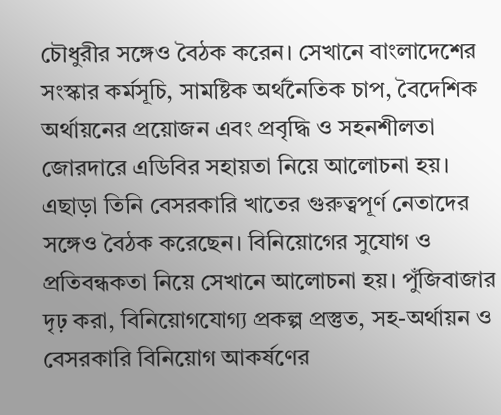চৌধুরীর সঙ্গেও বৈঠক করেন। সেখানে বাংলাদেশের সংস্কার কর্মসূচি, সামষ্টিক অর্থনৈতিক চাপ, বৈদেশিক অর্থায়নের প্রয়োজন এবং প্রবৃদ্ধি ও সহনশীলতা জোরদারে এডিবির সহায়তা নিয়ে আলোচনা হয়।
এছাড়া তিনি বেসরকারি খাতের গুরুত্বপূর্ণ নেতাদের সঙ্গেও বৈঠক করেছেন। বিনিয়োগের সুযোগ ও প্রতিবন্ধকতা নিয়ে সেখানে আলোচনা হয়। পুঁজিবাজার দৃঢ় করা, বিনিয়োগযোগ্য প্রকল্প প্রস্তুত, সহ-অর্থায়ন ও বেসরকারি বিনিয়োগ আকর্ষণের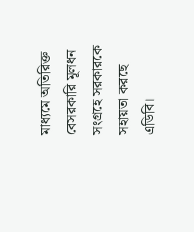মাধ্যমে অতিরিক্ত বেসরকারি মূলধন সংগ্রহে সরকারকে সহায়তা করছে এডিবি।